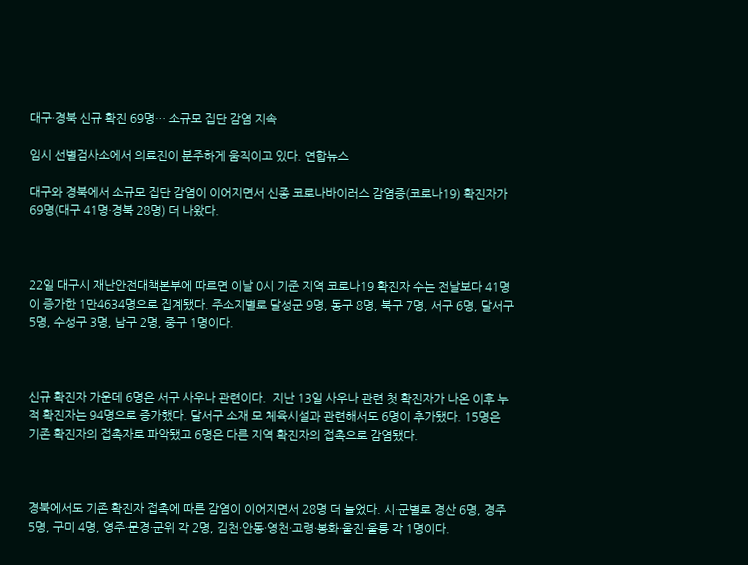대구·경북 신규 확진 69명… 소규모 집단 감염 지속

임시 선별검사소에서 의료진이 분주하게 움직이고 있다. 연합뉴스

대구와 경북에서 소규모 집단 감염이 이어지면서 신종 코로나바이러스 감염증(코로나19) 확진자가 69명(대구 41명·경북 28명) 더 나왔다.



22일 대구시 재난안전대책본부에 따르면 이날 0시 기준 지역 코로나19 확진자 수는 전날보다 41명이 증가한 1만4634명으로 집계됐다. 주소지별로 달성군 9명, 동구 8명, 북구 7명, 서구 6명, 달서구 5명, 수성구 3명, 남구 2명, 중구 1명이다.



신규 확진자 가운데 6명은 서구 사우나 관련이다.  지난 13일 사우나 관련 첫 확진자가 나온 이후 누적 확진자는 94명으로 증가했다. 달서구 소재 모 체육시설과 관련해서도 6명이 추가됐다. 15명은 기존 확진자의 접촉자로 파악됐고 6명은 다른 지역 확진자의 접촉으로 감염됐다.



경북에서도 기존 확진자 접촉에 따른 감염이 이어지면서 28명 더 늘었다. 시·군별로 경산 6명, 경주 5명, 구미 4명, 영주·문경·군위 각 2명, 김천·안동·영천·고령·봉화·울진·울릉 각 1명이다.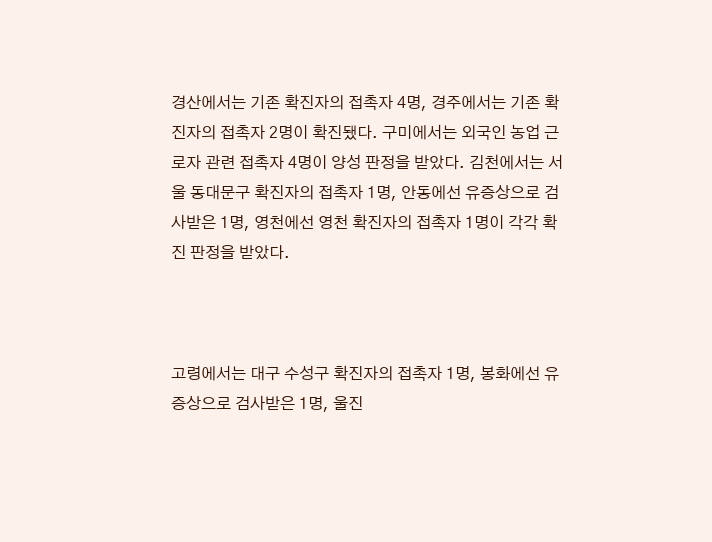경산에서는 기존 확진자의 접촉자 4명, 경주에서는 기존 확진자의 접촉자 2명이 확진됐다. 구미에서는 외국인 농업 근로자 관련 접촉자 4명이 양성 판정을 받았다. 김천에서는 서울 동대문구 확진자의 접촉자 1명, 안동에선 유증상으로 검사받은 1명, 영천에선 영천 확진자의 접촉자 1명이 각각 확진 판정을 받았다.



고령에서는 대구 수성구 확진자의 접촉자 1명, 봉화에선 유증상으로 검사받은 1명, 울진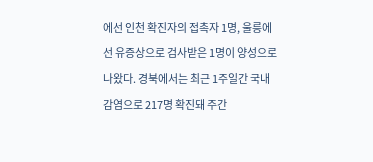에선 인천 확진자의 접촉자 1명, 울릉에선 유증상으로 검사받은 1명이 양성으로 나왔다. 경북에서는 최근 1주일간 국내 감염으로 217명 확진돼 주간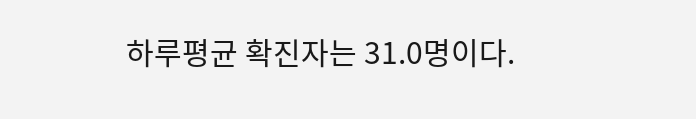하루평균 확진자는 31.0명이다.